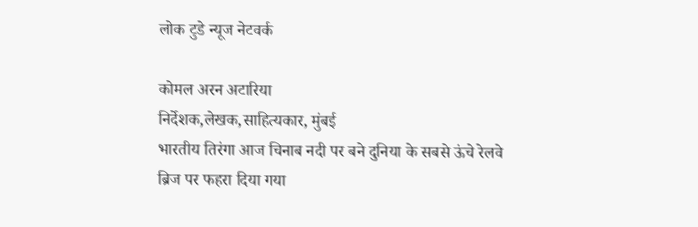लोक टुडे न्यूज नेटवर्क

कोमल अरन अटारिया
निर्देशक,लेखक,साहित्यकार, मुंबई
भारतीय तिरंगा आज चिनाब नदी पर बने दुनिया के सबसे ऊंचे रेलवे ब्रिज पर फहरा दिया गया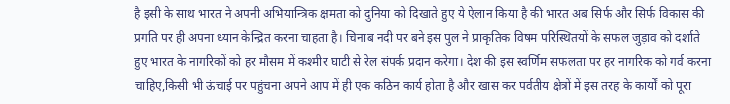है इसी के साथ भारत ने अपनी अभियान्त्रिक क्षमता को दुनिया को दिखाते हुए ये ऐलान किया है की भारत अब सिर्फ और सिर्फ विकास की प्रगति पर ही अपना ध्यान केन्द्रित करना चाहता है। चिनाब नदी पर बने इस पुल ने प्राकृतिक विषम परिस्थितयों के सफल जुड़ाव को दर्शाते हुए भारत के नागरिकों को हर मौसम में कश्मीर घाटी से रेल संपर्क प्रदान करेगा। देश की इस स्वर्णिम सफलता पर हर नागरिक को गर्व करना चाहिए,किसी भी ऊंचाई पर पहुंचना अपने आप में ही एक कठिन कार्य होता है और खास कर पर्वतीय क्षेत्रों में इस तरह के कार्यों को पूरा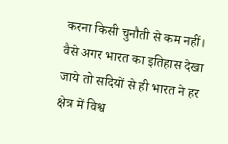करना किसी चुनौती से कम नहीं।
वैसे अगर भारत का इतिहास देखा जाये तो सदियों से ही भारत ने हर क्षेत्र में विश्व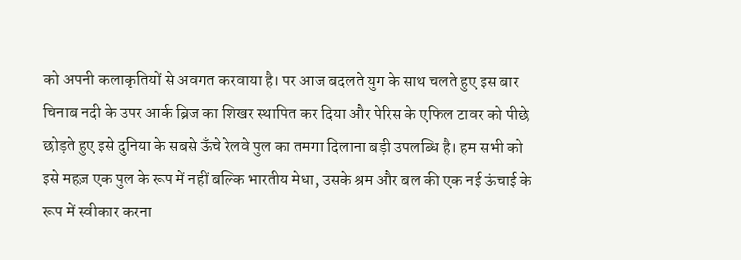को अपनी कलाकृतियों से अवगत करवाया है। पर आज बदलते युग के साथ चलते हुए इस बार चिनाब नदी के उपर आर्क ब्रिज का शिखर स्थापित कर दिया और पेरिस के एफिल टावर को पीछे छोड़ते हुए इसे दुनिया के सबसे ऊँचे रेलवे पुल का तमगा दिलाना बड़ी उपलब्धि है। हम सभी को इसे महज़ एक पुल के रूप में नहीं बल्कि भारतीय मेधा, उसके श्रम और बल की एक नई ऊंचाई के रूप में स्वीकार करना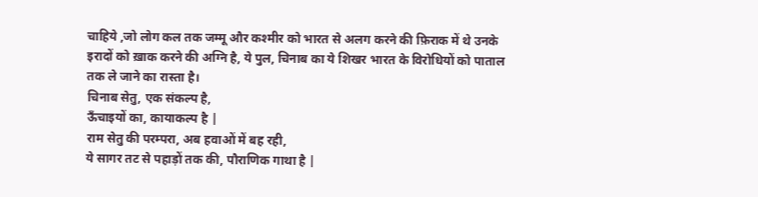चाहिये ,जो लोग कल तक जम्मू और कश्मीर को भारत से अलग करने की फ़िराक में थे उनके इरादों को ख़ाक करने की अग्नि है, ये पुल, चिनाब का ये शिखर भारत के विरोधियों को पाताल तक ले जाने का रास्ता है।
चिनाब सेतु, एक संकल्प है,
ऊँचाइयों का, कायाकल्प है |
राम सेतु की परम्परा, अब हवाओं में बह रही,
ये सागर तट से पहाड़ों तक की, पौराणिक गाथा है |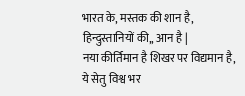भारत के, मस्तक की शान है,
हिन्दुस्तानियों की,, आन है |
नया कीर्तिमान है शिखर पर विद्यमान है,
ये सेतु विश्व भर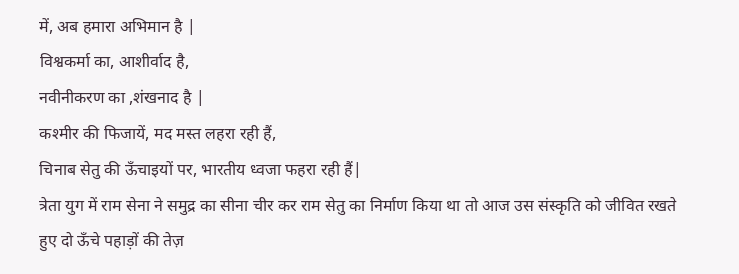में, अब हमारा अभिमान है |
विश्वकर्मा का, आशीर्वाद है,
नवीनीकरण का ,शंखनाद है |
कश्मीर की फिजायें, मद मस्त लहरा रही हैं,
चिनाब सेतु की ऊँचाइयों पर, भारतीय ध्वजा फहरा रही हैं|
त्रेता युग में राम सेना ने समुद्र का सीना चीर कर राम सेतु का निर्माण किया था तो आज उस संस्कृति को जीवित रखते हुए दो ऊँचे पहाड़ों की तेज़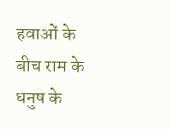हवाओं के बीच राम के धनुष के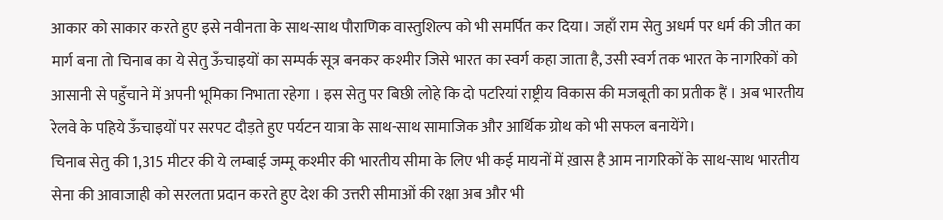आकार को साकार करते हुए इसे नवीनता के साथ-साथ पौराणिक वास्तुशिल्प को भी समर्पित कर दिया। जहाँ राम सेतु अधर्म पर धर्म की जीत का मार्ग बना तो चिनाब का ये सेतु ऊँचाइयों का सम्पर्क सूत्र बनकर कश्मीर जिसे भारत का स्वर्ग कहा जाता है, उसी स्वर्ग तक भारत के नागरिकों को आसानी से पहुँचाने में अपनी भूमिका निभाता रहेगा । इस सेतु पर बिछी लोहे कि दो पटरियां राष्ट्रीय विकास की मजबूती का प्रतीक हैं । अब भारतीय रेलवे के पहिये ऊँचाइयों पर सरपट दौड़ते हुए पर्यटन यात्रा के साथ-साथ सामाजिक और आर्थिक ग्रोथ को भी सफल बनायेंगे।
चिनाब सेतु की 1,315 मीटर की ये लम्बाई जम्मू कश्मीर की भारतीय सीमा के लिए भी कई मायनों में ख़ास है आम नागरिकों के साथ-साथ भारतीय सेना की आवाजाही को सरलता प्रदान करते हुए देश की उत्तरी सीमाओं की रक्षा अब और भी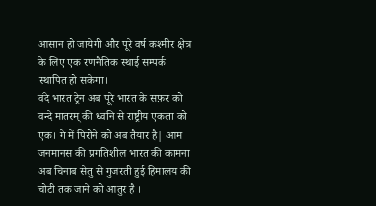आसान हो जायेगी और पूरे वर्ष कश्मीर क्षेत्र के लिए एक रणनैतिक स्थाई सम्पर्क स्थापित हो सकेगा।
वंदे भारत ट्रेन अब पूरे भारत के सफ़र को वन्दे मातरम् की ध्वनि से राष्ट्रीय एकता को एक। गे में पिरोने को अब तैयार है| आम जनमानस की प्रगतिशील भारत की कामना अब चिनाब सेतु से गुजरती हुई हिमालय की चोटी तक जाने को आतुर है ।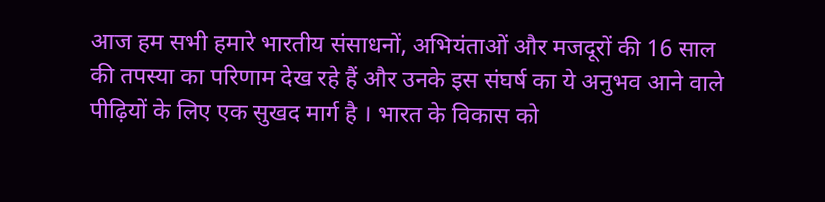आज हम सभी हमारे भारतीय संसाधनों, अभियंताओं और मजदूरों की 16 साल की तपस्या का परिणाम देख रहे हैं और उनके इस संघर्ष का ये अनुभव आने वाले पीढ़ियों के लिए एक सुखद मार्ग है । भारत के विकास को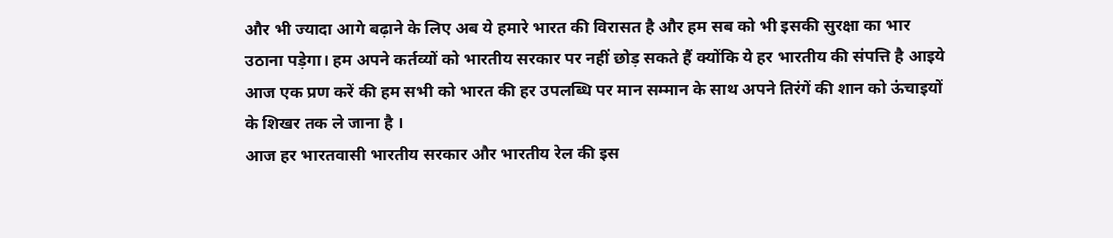और भी ज्यादा आगे बढ़ाने के लिए अब ये हमारे भारत की विरासत है और हम सब को भी इसकी सुरक्षा का भार उठाना पड़ेगा। हम अपने कर्तव्यों को भारतीय सरकार पर नहीं छोड़ सकते हैं क्योंकि ये हर भारतीय की संपत्ति है आइये आज एक प्रण करें की हम सभी को भारत की हर उपलब्धि पर मान सम्मान के साथ अपने तिरंगें की शान को ऊंचाइयों के शिखर तक ले जाना है ।
आज हर भारतवासी भारतीय सरकार और भारतीय रेल की इस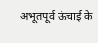अभूतपूर्व ऊंचाई के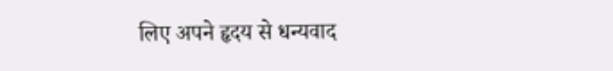लिए अपने हृदय से धन्यवाद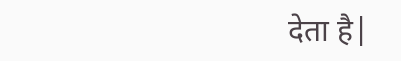देता है|